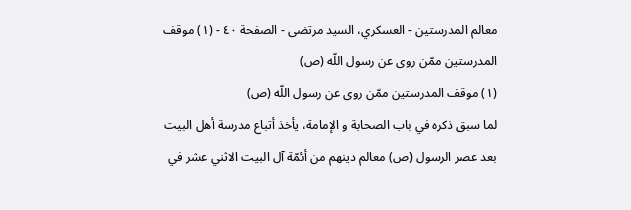معالم المدرستين - العسكري، السيد مرتضى - الصفحة ٤٠ - (١) موقف المدرستين ممّن روى عن رسول اللّه (ص)
(١) موقف المدرستين ممّن روى عن رسول اللّه (ص)
لما سبق ذكره في باب الصحابة و الإمامة، يأخذ أتباع مدرسة أهل البيت بعد عصر الرسول (ص) معالم دينهم من أئمّة آل البيت الاثني عشر في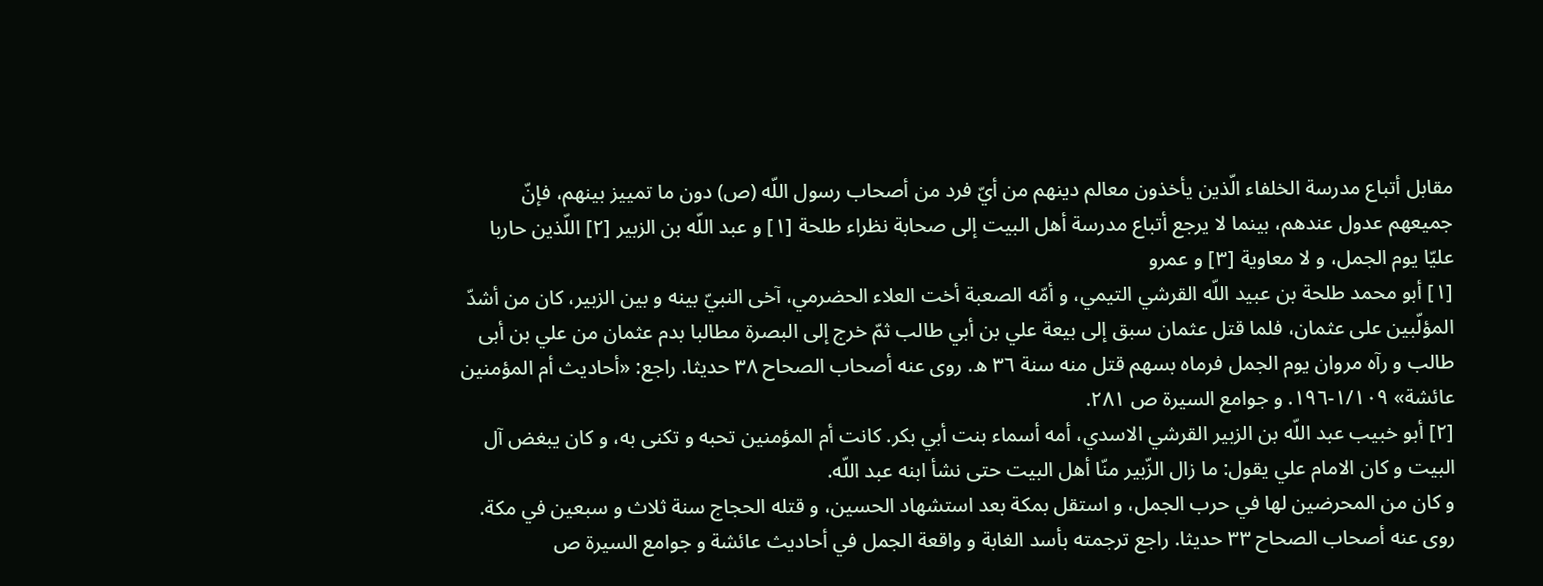مقابل أتباع مدرسة الخلفاء الّذين يأخذون معالم دينهم من أيّ فرد من أصحاب رسول اللّه (ص) دون ما تمييز بينهم، فإنّ جميعهم عدول عندهم، بينما لا يرجع أتباع مدرسة أهل البيت إلى صحابة نظراء طلحة [١] و عبد اللّه بن الزبير [٢] اللّذين حاربا عليّا يوم الجمل، و لا معاوية [٣] و عمرو
[١] أبو محمد طلحة بن عبيد اللّه القرشي التيمي، و أمّه الصعبة أخت العلاء الحضرمي، آخى النبيّ بينه و بين الزبير، كان من أشدّ المؤلّبين على عثمان، فلما قتل عثمان سبق إلى بيعة علي بن أبي طالب ثمّ خرج إلى البصرة مطالبا بدم عثمان من علي بن أبى طالب و رآه مروان يوم الجمل فرماه بسهم قتل منه سنة ٣٦ ه. روى عنه أصحاب الصحاح ٣٨ حديثا. راجع: «أحاديث أم المؤمنين عائشة» ١/١٠٩-١٩٦. و جوامع السيرة ص ٢٨١.
[٢] أبو خبيب عبد اللّه بن الزبير القرشي الاسدي، أمه أسماء بنت أبي بكر. كانت أم المؤمنين تحبه و تكنى به، و كان يبغض آل البيت و كان الامام علي يقول: ما زال الزّبير منّا أهل البيت حتى نشأ ابنه عبد اللّه.
و كان من المحرضين لها في حرب الجمل، و استقل بمكة بعد استشهاد الحسين، و قتله الحجاج سنة ثلاث و سبعين في مكة. روى عنه أصحاب الصحاح ٣٣ حديثا. راجع ترجمته بأسد الغابة و واقعة الجمل في أحاديث عائشة و جوامع السيرة ص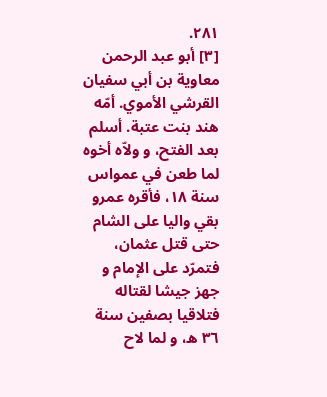٢٨١.
[٣] أبو عبد الرحمن معاوية بن أبي سفيان القرشي الأموي. أمّه هند بنت عتبة. أسلم بعد الفتح، و ولاّه أخوه لما طعن في عمواس سنة ١٨، فأقره عمرو بقي واليا على الشام حتى قتل عثمان، فتمرّد على الإمام و جهز جيشا لقتاله فتلاقيا بصفين سنة ٣٦ ه، و لما لاح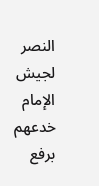النصر لجيش الإمام خدعهم برفع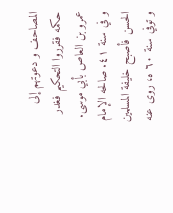المصاحف و دعوتهم إلى حكمه فقرروا التحكيم فغدر عمرو بن العاص بأبي موسى. و في سنة ٤١. صالحه الإمام الحسن فأصبح خليفة المسلمين و توفي سنة ٦٠ ه، روى عنه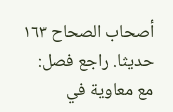أصحاب الصحاح ١٦٣ حديثا. راجع فصل: مع معاوية في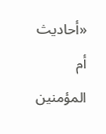«أحاديث أم المؤمنين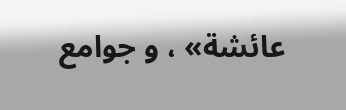عائشة» ، و جوامع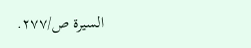السيرة ص/٢٧٧.